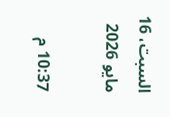السبت، 16 مايو 2026

10:37 م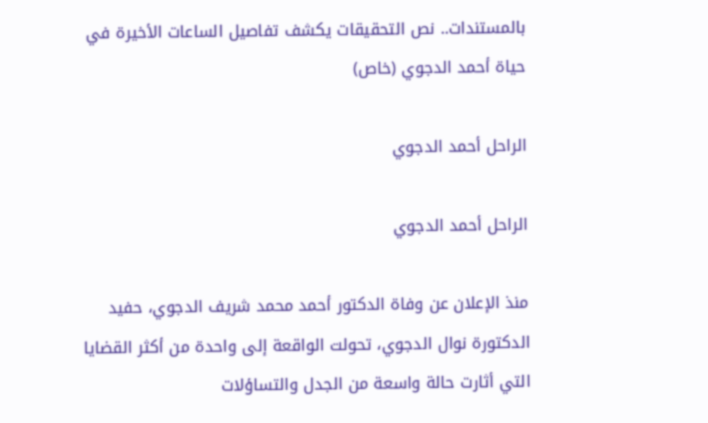بالمستندات.. نص التحقيقات يكشف تفاصيل الساعات الأخيرة في حياة أحمد الدجوي (خاص)

الراحل أحمد الدجوي

الراحل أحمد الدجوي

منذ الإعلان عن وفاة الدكتور أحمد محمد شريف الدجوي، حفيد الدكتورة نوال الدجوي، تحولت الواقعة إلى واحدة من أكثر القضايا التي أثارت حالة واسعة من الجدل والتساؤلات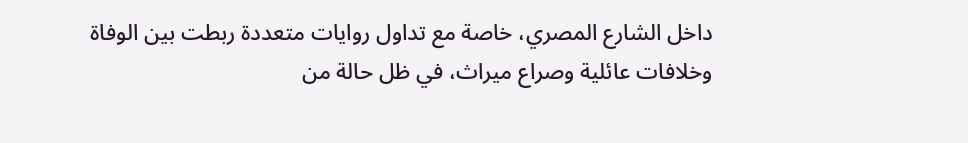داخل الشارع المصري، خاصة مع تداول روايات متعددة ربطت بين الوفاة وخلافات عائلية وصراع ميراث، في ظل حالة من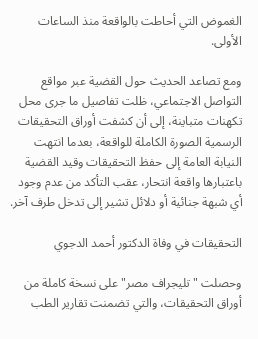الغموض التي أحاطت بالواقعة منذ الساعات الأولى.

ومع تصاعد الحديث حول القضية عبر مواقع التواصل الاجتماعي، ظلت تفاصيل ما جرى محل تكهنات متباينة، إلى أن كشفت أوراق التحقيقات الرسمية الصورة الكاملة للواقعة، بعدما انتهت النيابة العامة إلى حفظ التحقيقات وقيد القضية باعتبارها واقعة انتحار، عقب التأكد من عدم وجود أي شبهة جنائية أو دلائل تشير إلى تدخل طرف آخر.

التحقيقات في وفاة الدكتور أحمد الدجوي

وحصلت "تليجراف مصر" على نسخة كاملة من أوراق التحقيقات، والتي تضمنت تقارير الطب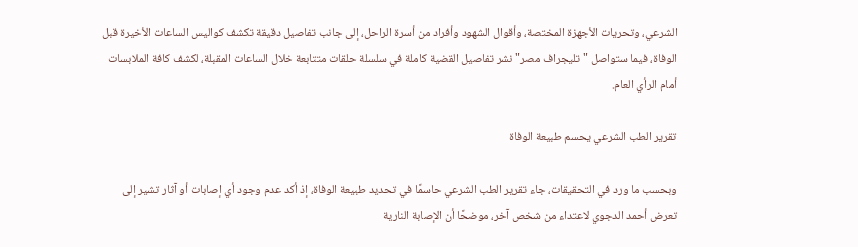الشرعي، وتحريات الأجهزة المختصة، وأقوال الشهود وأفراد من أسرة الراحل، إلى جانب تفاصيل دقيقة تكشف كواليس الساعات الأخيرة قبل الوفاة، فيما ستواصل "تليجراف مصر" نشر تفاصيل القضية كاملة في سلسلة حلقات متتابعة خلال الساعات المقبلة، لكشف كافة الملابسات أمام الرأي العام.

تقرير الطب الشرعي يحسم طبيعة الوفاة

وبحسب ما ورد في التحقيقات، جاء تقرير الطب الشرعي حاسمًا في تحديد طبيعة الوفاة، إذ أكد عدم وجود أي إصابات أو آثار تشير إلى تعرض أحمد الدجوي لاعتداء من شخص آخر، موضحًا أن الإصابة النارية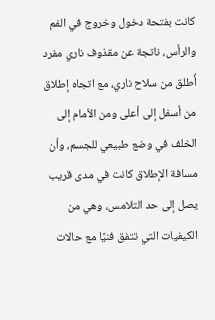كانت بفتحة دخول وخروج في الفم والرأس، ناتجة عن مقذوف ناري مفرد أُطلق من سلاح ناري، مع اتجاه إطلاق من أسفل إلى أعلى ومن الأمام إلى الخلف في وضع طبيعي للجسم، وأن مسافة الإطلاق كانت في مدى قريب يصل إلى حد التلامس، وهي من الكيفيات التي تتفق فنيًا مع حالات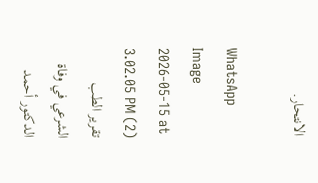الانتحار.

WhatsApp Image 2026-05-15 at 3.02.05 PM (2)
تقرير الطب الشرعي في وفاة الدكتور أحمد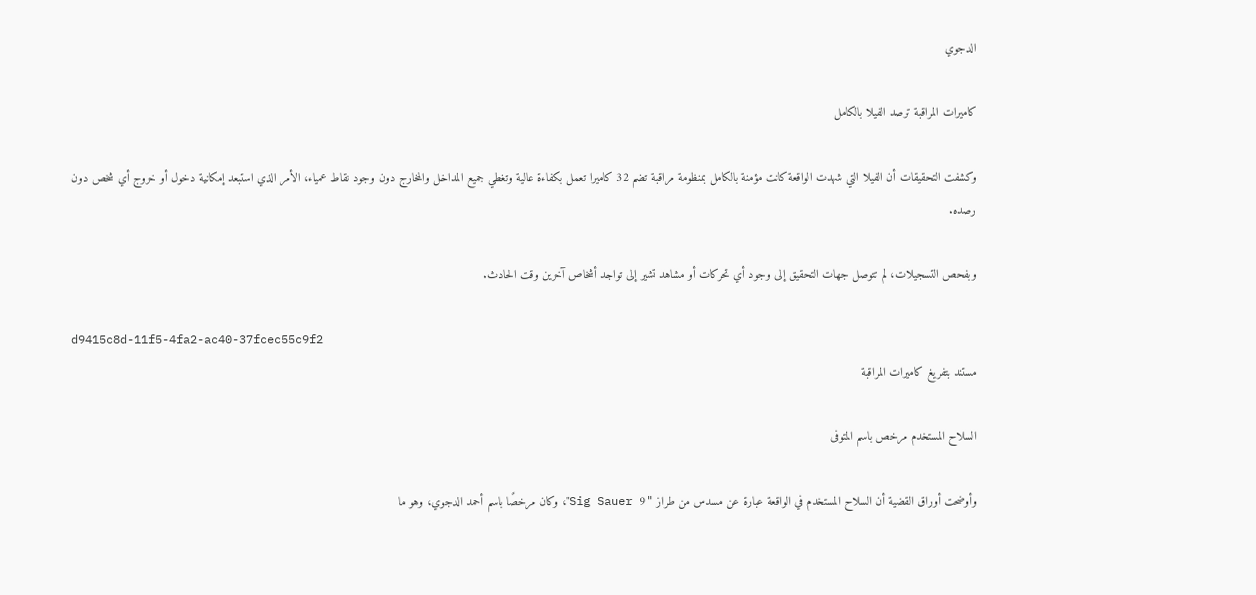الدجوي

كاميرات المراقبة ترصد الفيلا بالكامل

وكشفت التحقيقات أن الفيلا التي شهدت الواقعة كانت مؤمنة بالكامل بمنظومة مراقبة تضم 32 كاميرا تعمل بكفاءة عالية وتغطي جميع المداخل والمخارج دون وجود نقاط عمياء، الأمر الذي استبعد إمكانية دخول أو خروج أي شخص دون رصده.

وبفحص التسجيلات، لم تتوصل جهات التحقيق إلى وجود أي تحركات أو مشاهد تشير إلى تواجد أشخاص آخرين وقت الحادث.

d9415c8d-11f5-4fa2-ac40-37fcec55c9f2
مستند بتفريغ كاميرات المراقبة

السلاح المستخدم مرخص باسم المتوفى

وأوضحت أوراق القضية أن السلاح المستخدم في الواقعة عبارة عن مسدس من طراز "Sig Sauer 9"، وكان مرخصًا باسم أحمد الدجوي، وهو ما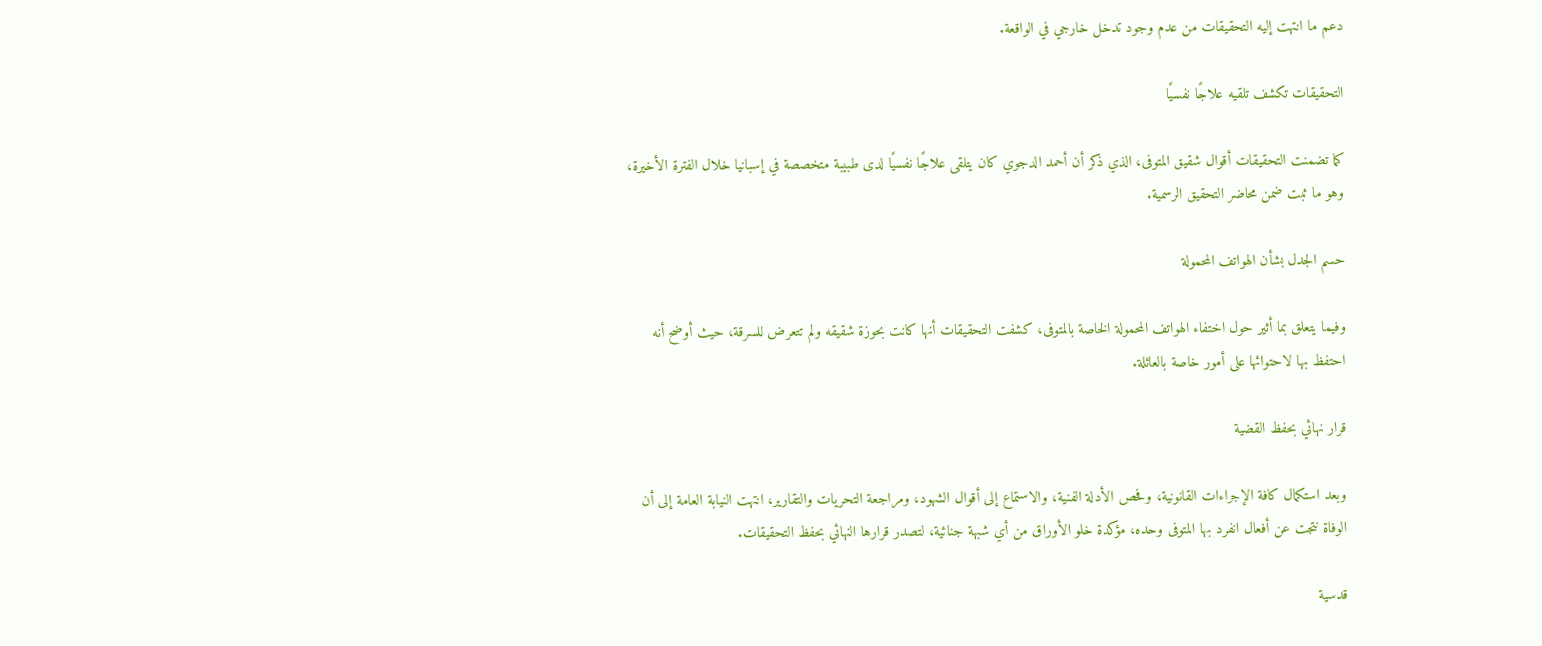دعم ما انتهت إليه التحقيقات من عدم وجود تدخل خارجي في الواقعة.

التحقيقات تكشف تلقيه علاجًا نفسيًا

كما تضمنت التحقيقات أقوال شقيق المتوفى، الذي ذكر أن أحمد الدجوي كان يتلقى علاجًا نفسيًا لدى طبيبة متخصصة في إسبانيا خلال الفترة الأخيرة، وهو ما ثبت ضمن محاضر التحقيق الرسمية.

حسم الجدل بشأن الهواتف المحمولة

وفيما يتعلق بما أثير حول اختفاء الهواتف المحمولة الخاصة بالمتوفى، كشفت التحقيقات أنها كانت بحوزة شقيقه ولم تتعرض للسرقة، حيث أوضح أنه احتفظ بها لاحتوائها على أمور خاصة بالعائلة.

قرار نهائي بحفظ القضية

وبعد استكمال كافة الإجراءات القانونية، وفحص الأدلة الفنية، والاستماع إلى أقوال الشهود، ومراجعة التحريات والتقارير، انتهت النيابة العامة إلى أن الوفاة نتجت عن أفعال انفرد بها المتوفى وحده، مؤكدة خلو الأوراق من أي شبهة جنائية، لتصدر قرارها النهائي بحفظ التحقيقات.

قدسية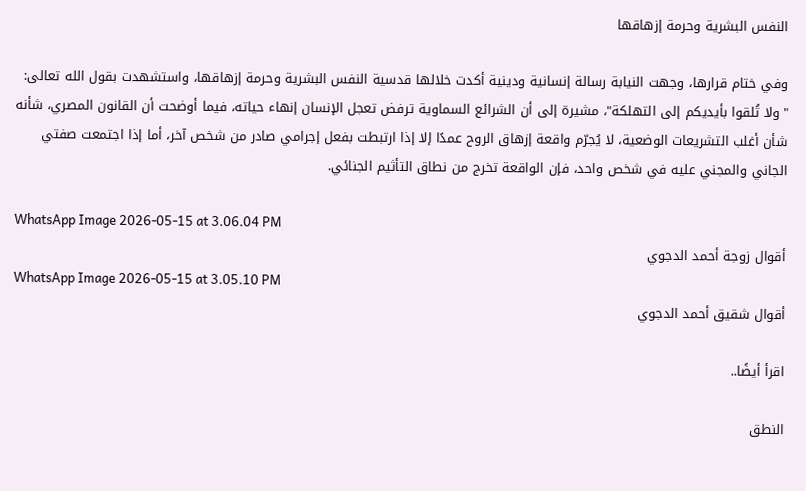النفس البشرية وحرمة إزهاقها

وفي ختام قرارها، وجهت النيابة رسالة إنسانية ودينية أكدت خلالها قدسية النفس البشرية وحرمة إزهاقها، واستشهدت بقول الله تعالى: "ولا تُلقوا بأيديكم إلى التهلكة"، مشيرة إلى أن الشرائع السماوية ترفض تعجل الإنسان إنهاء حياته، فيما أوضحت أن القانون المصري، شأنه شأن أغلب التشريعات الوضعية، لا يُجرّم واقعة إزهاق الروح عمدًا إلا إذا ارتبطت بفعل إجرامي صادر من شخص آخر، أما إذا اجتمعت صفتي الجاني والمجني عليه في شخص واحد، فإن الواقعة تخرج من نطاق التأثيم الجنائي.

WhatsApp Image 2026-05-15 at 3.06.04 PM
أقوال زوجة أحمد الدجوي
WhatsApp Image 2026-05-15 at 3.05.10 PM
أقوال شقيق أحمد الدجوي

اقرأ أيضًا..

النطق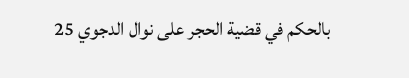بالحكم في قضية الحجر على نوال الدجوي 25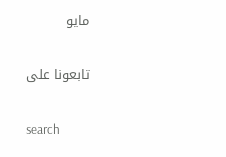مايو

تابعونا على

search